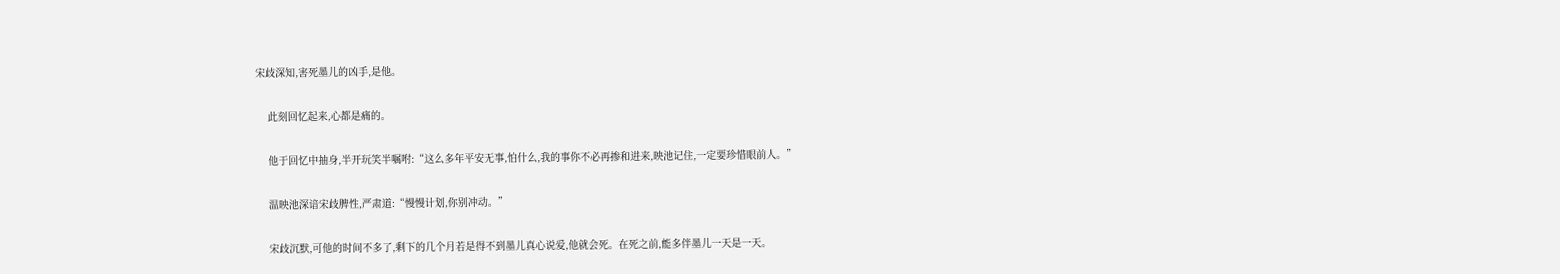宋歧深知,害死墨儿的凶手,是他。

    此刻回忆起来,心都是痛的。

    他于回忆中抽身,半开玩笑半嘱咐:“这么多年平安无事,怕什么,我的事你不必再掺和进来,映池记住,一定要珍惜眼前人。”

    温映池深谙宋歧脾性,严肃道:“慢慢计划,你别冲动。”

    宋歧沉默,可他的时间不多了,剩下的几个月若是得不到墨儿真心说爱,他就会死。在死之前,能多伴墨儿一天是一天。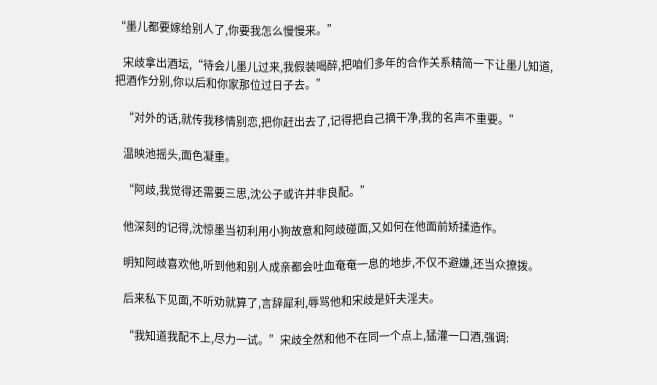“墨儿都要嫁给别人了,你要我怎么慢慢来。”

    宋歧拿出酒坛,“待会儿墨儿过来,我假装喝醉,把咱们多年的合作关系精简一下让墨儿知道,把酒作分别,你以后和你家那位过日子去。”

    “对外的话,就传我移情别恋,把你赶出去了,记得把自己摘干净,我的名声不重要。”

    温映池摇头,面色凝重。

    “阿歧,我觉得还需要三思,沈公子或许并非良配。”

    他深刻的记得,沈惊墨当初利用小狗故意和阿歧碰面,又如何在他面前矫揉造作。

    明知阿歧喜欢他,听到他和别人成亲都会吐血奄奄一息的地步,不仅不避嫌,还当众撩拨。

    后来私下见面,不听劝就算了,言辞犀利,辱骂他和宋歧是奸夫淫夫。

    “我知道我配不上,尽力一试。”宋歧全然和他不在同一个点上,猛灌一口酒,强调: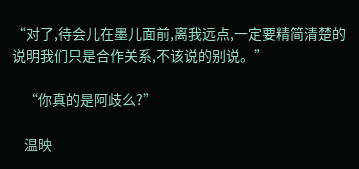“对了,待会儿在墨儿面前,离我远点,一定要精简清楚的说明我们只是合作关系,不该说的别说。”

    “你真的是阿歧么?”

    温映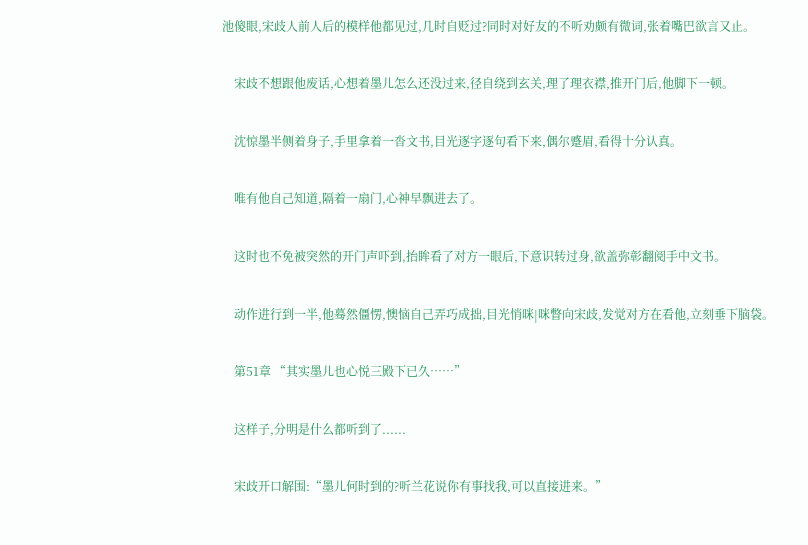池傻眼,宋歧人前人后的模样他都见过,几时自贬过?同时对好友的不听劝颇有微词,张着嘴巴欲言又止。

    宋歧不想跟他废话,心想着墨儿怎么还没过来,径自绕到玄关,理了理衣襟,推开门后,他脚下一顿。

    沈惊墨半侧着身子,手里拿着一沓文书,目光逐字逐句看下来,偶尔蹙眉,看得十分认真。

    唯有他自己知道,隔着一扇门,心神早飘进去了。

    这时也不免被突然的开门声吓到,抬眸看了对方一眼后,下意识转过身,欲盖弥彰翻阅手中文书。

    动作进行到一半,他蓦然僵愣,懊恼自己弄巧成拙,目光悄咪|咪瞥向宋歧,发觉对方在看他,立刻垂下脑袋。

    第51章 “其实墨儿也心悦三殿下已久……”

    这样子,分明是什么都听到了......

    宋歧开口解围:“墨儿何时到的?听兰花说你有事找我,可以直接进来。”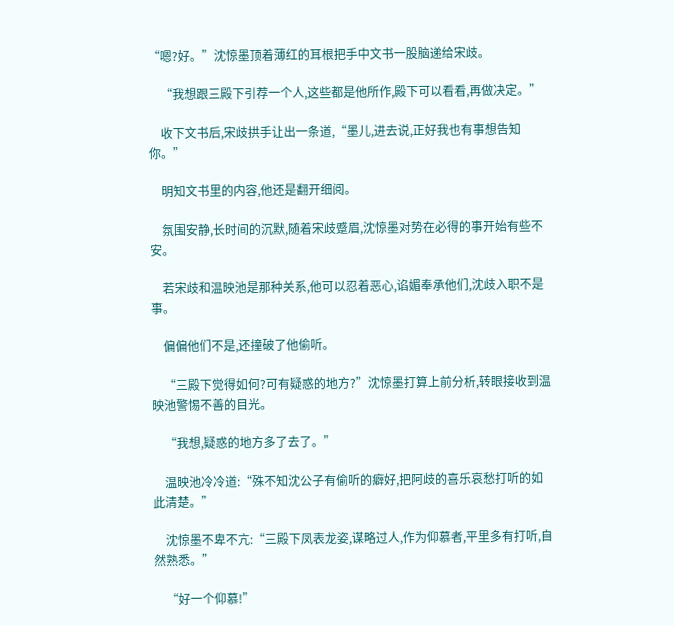“嗯?好。”沈惊墨顶着薄红的耳根把手中文书一股脑递给宋歧。

    “我想跟三殿下引荐一个人,这些都是他所作,殿下可以看看,再做决定。”

    收下文书后,宋歧拱手让出一条道,“墨儿,进去说,正好我也有事想告知你。”

    明知文书里的内容,他还是翻开细阅。

    氛围安静,长时间的沉默,随着宋歧蹙眉,沈惊墨对势在必得的事开始有些不安。

    若宋歧和温映池是那种关系,他可以忍着恶心,谄媚奉承他们,沈歧入职不是事。

    偏偏他们不是,还撞破了他偷听。

    “三殿下觉得如何?可有疑惑的地方?”沈惊墨打算上前分析,转眼接收到温映池警惕不善的目光。

    “我想,疑惑的地方多了去了。”

    温映池冷冷道:“殊不知沈公子有偷听的癖好,把阿歧的喜乐哀愁打听的如此清楚。”

    沈惊墨不卑不亢:“三殿下凤表龙姿,谋略过人,作为仰慕者,平里多有打听,自然熟悉。”

    “好一个仰慕!”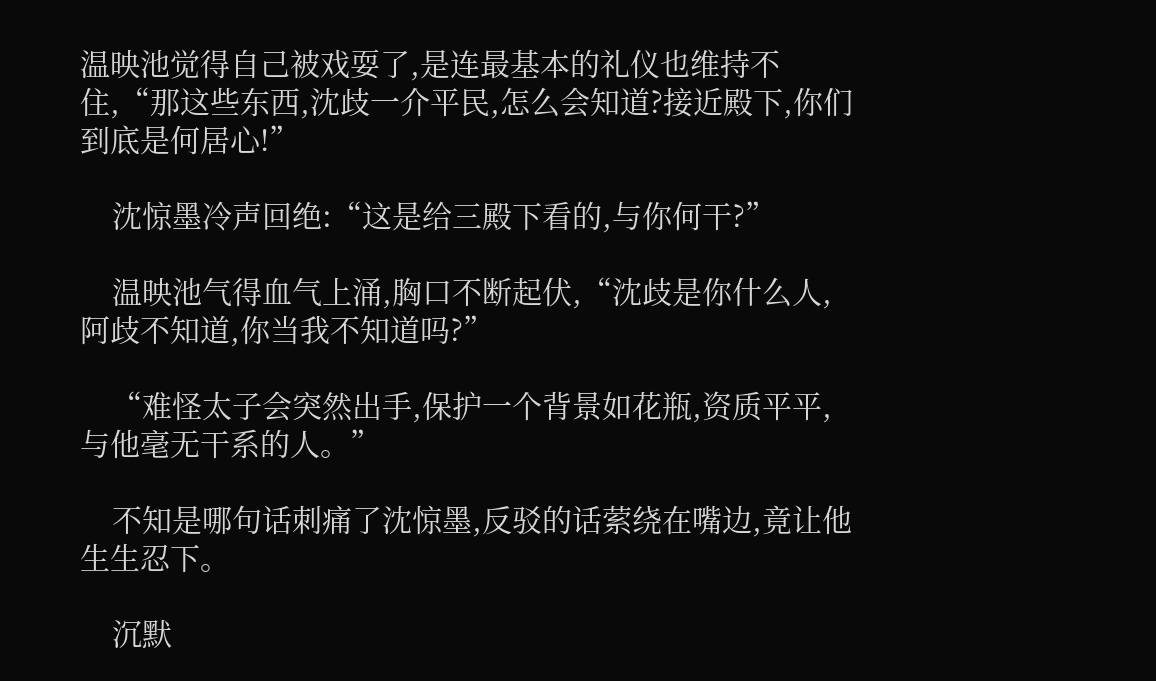温映池觉得自己被戏耍了,是连最基本的礼仪也维持不住,“那这些东西,沈歧一介平民,怎么会知道?接近殿下,你们到底是何居心!”

    沈惊墨冷声回绝:“这是给三殿下看的,与你何干?”

    温映池气得血气上涌,胸口不断起伏,“沈歧是你什么人,阿歧不知道,你当我不知道吗?”

    “难怪太子会突然出手,保护一个背景如花瓶,资质平平,与他毫无干系的人。”

    不知是哪句话刺痛了沈惊墨,反驳的话萦绕在嘴边,竟让他生生忍下。

    沉默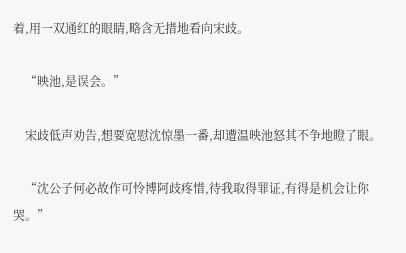着,用一双通红的眼睛,略含无措地看向宋歧。

    “映池,是误会。”

    宋歧低声劝告,想要宽慰沈惊墨一番,却遭温映池怒其不争地瞪了眼。

    “沈公子何必故作可怜博阿歧疼惜,待我取得罪证,有得是机会让你哭。”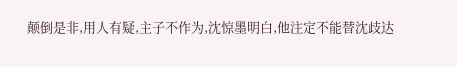颠倒是非,用人有疑,主子不作为,沈惊墨明白,他注定不能替沈歧达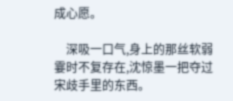成心愿。

    深吸一口气,身上的那丝软弱霎时不复存在,沈惊墨一把夺过宋歧手里的东西。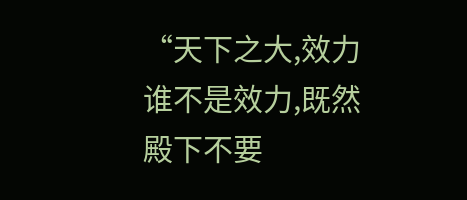“天下之大,效力谁不是效力,既然殿下不要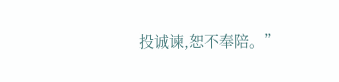投诚谏,恕不奉陪。”